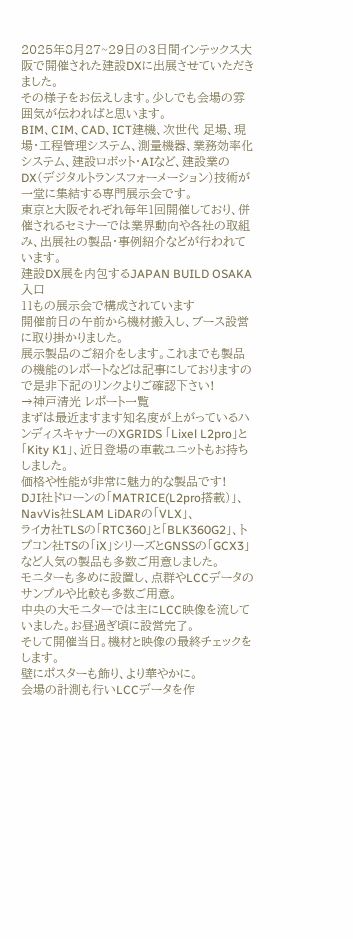2025年8月27~29日の3日間インテックス大阪で開催された建設DXに出展させていただきました。
その様子をお伝えします。少しでも会場の雰囲気が伝わればと思います。
BIM、CIM、CAD、ICT建機、次世代 足場、現場・工程管理システム、測量機器、業務効率化システム、建設ロボット・AIなど、建設業のDX(デジタルトランスフォーメーション)技術が一堂に集結する専門展示会です。
東京と大阪それぞれ毎年1回開催しており、併催されるセミナーでは業界動向や各社の取組み、出展社の製品・事例紹介などが行われています。
建設DX展を内包するJAPAN BUILD OSAKA入口
11もの展示会で構成されています
開催前日の午前から機材搬入し、ブース設営に取り掛かりました。
展示製品のご紹介をします。これまでも製品の機能のレポートなどは記事にしておりますので是非下記のリンクよりご確認下さい!
→神戸清光 レポート一覧
まずは最近ますます知名度が上がっているハンディスキャナーのXGRIDS 「Lixel L2pro」と
「Kity K1」、近日登場の車載ユニットもお持ちしました。
価格や性能が非常に魅力的な製品です!
DJI社ドローンの「MATRICE(L2pro搭載)」、NavVis社SLAM LiDARの「VLX」、
ライカ社TLSの「RTC360」と「BLK360G2」、トプコン社TSの「iX」シリーズとGNSSの「GCX3」
など人気の製品も多数ご用意しました。
モニターも多めに設置し、点群やLCCデータのサンプルや比較も多数ご用意。
中央の大モニターでは主にLCC映像を流していました。お昼過ぎ頃に設営完了。
そして開催当日。機材と映像の最終チェックをします。
壁にポスターも飾り、より華やかに。
会場の計測も行いLCCデータを作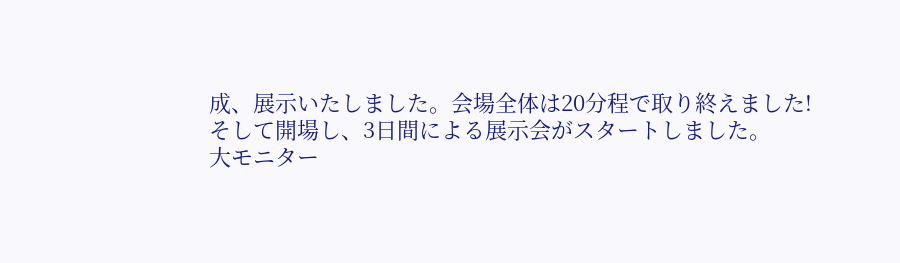成、展示いたしました。会場全体は20分程で取り終えました!
そして開場し、3日間による展示会がスタートしました。
大モニター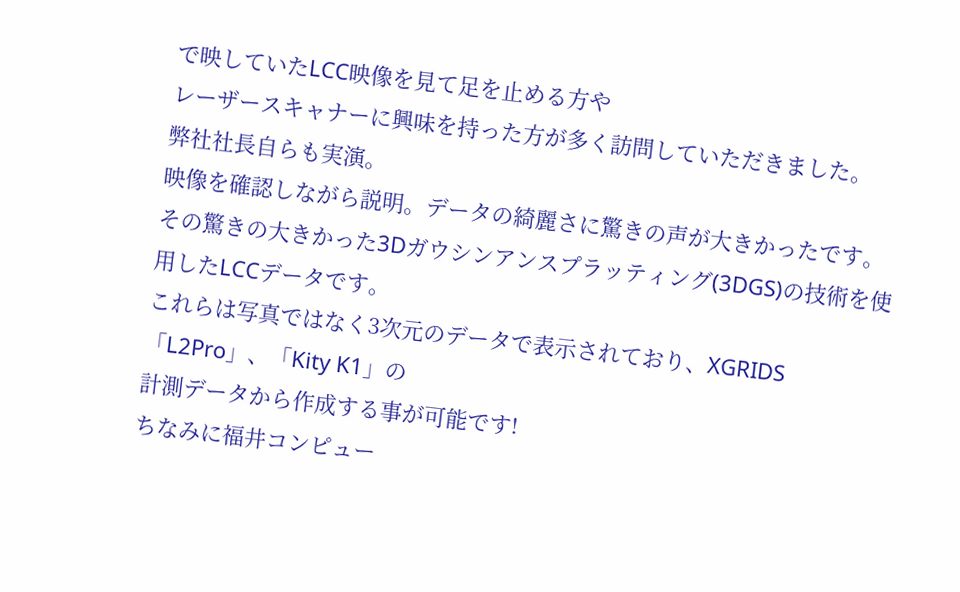で映していたLCC映像を見て足を止める方や
レーザースキャナーに興味を持った方が多く訪問していただきました。
弊社社長自らも実演。
映像を確認しながら説明。データの綺麗さに驚きの声が大きかったです。
その驚きの大きかった3Dガウシンアンスプラッティング(3DGS)の技術を使用したLCCデータです。
これらは写真ではなく3次元のデータで表示されており、XGRIDS「L2Pro」、「Kity K1」の
計測データから作成する事が可能です!
ちなみに福井コンピュー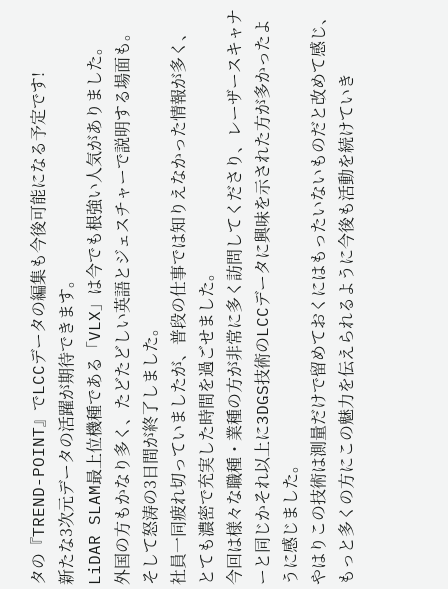タの『TREND-POINT』でLCCデータの編集も今後可能になる予定です!
新たな3次元データの活躍が期待できます。
LiDAR SLAM最上位機種である「VLX」は今でも根強い人気がありました。
外国の方もかなり多く、たどたどしい英語とジェスチャーで説明する場面も。
そして怒涛の3日間が終了しました。
社員一同疲れ切っていましたが、普段の仕事では知りえなかった情報が多く、
とても濃密で充実した時間を過ごせました。
今回は様々な職種・業種の方が非常に多く訪問してくださり、レーザースキャナーと同じかそれ以上に3DGS技術のLCCデータに興味を示された方が多かったように感じました。
やはりこの技術は測量だけで留めておくにはもったいないものだと改めて感じ、もっと多くの方にこの魅力を伝えられるように今後も活動を続けていき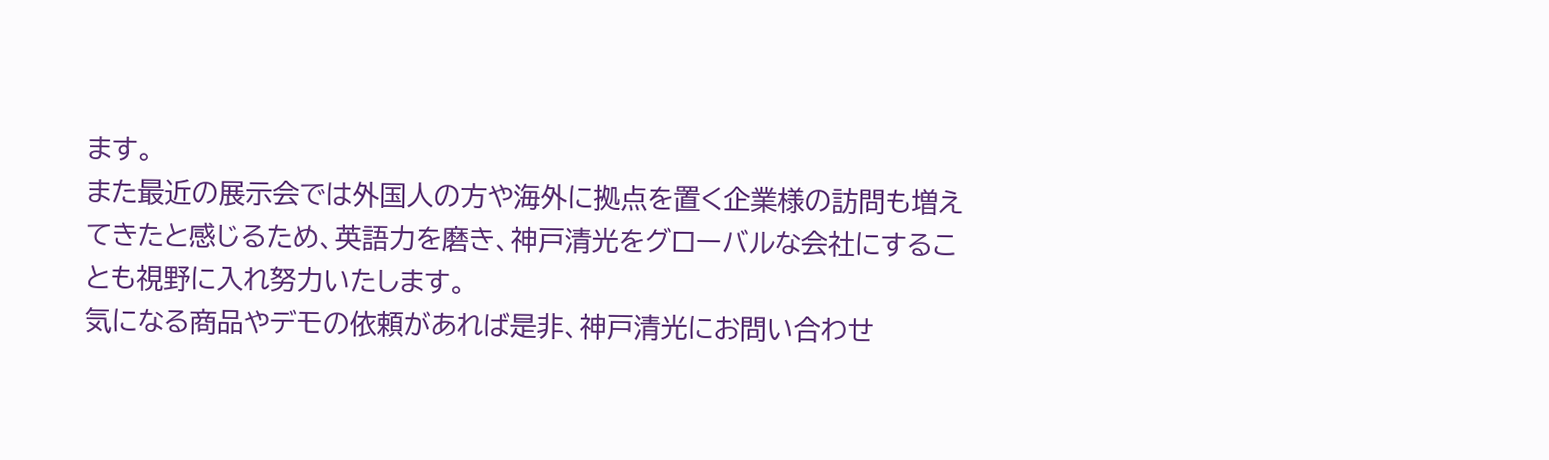ます。
また最近の展示会では外国人の方や海外に拠点を置く企業様の訪問も増えてきたと感じるため、英語力を磨き、神戸清光をグローバルな会社にすることも視野に入れ努力いたします。
気になる商品やデモの依頼があれば是非、神戸清光にお問い合わせ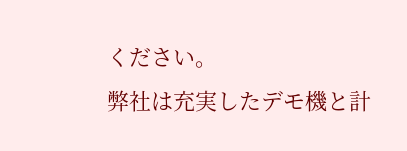ください。
弊社は充実したデモ機と計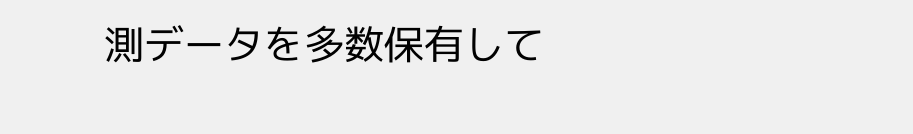測データを多数保有して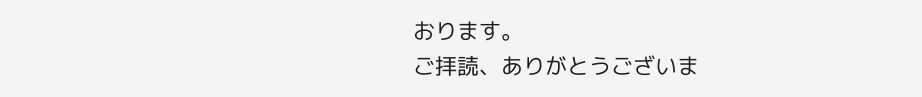おります。
ご拝読、ありがとうございま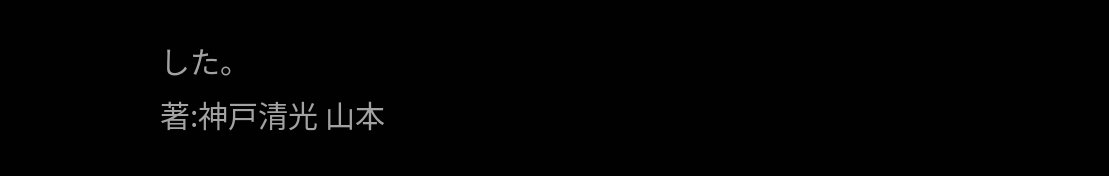した。
著:神戸清光 山本